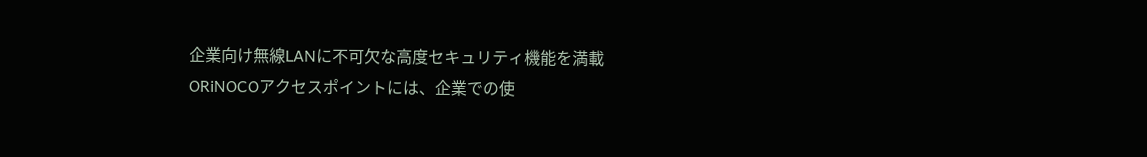企業向け無線LANに不可欠な高度セキュリティ機能を満載
ORiNOCOアクセスポイントには、企業での使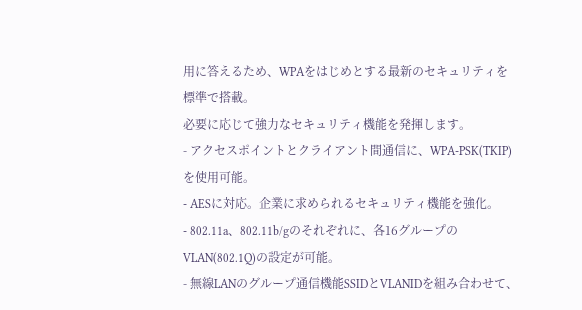用に答えるため、WPAをはじめとする最新のセキュリティを標準で搭載。
必要に応じて強力なセキュリティ機能を発揮します。
- アクセスポイントとクライアント間通信に、WPA-PSK(TKIP)を使用可能。
- AESに対応。企業に求められるセキュリティ機能を強化。
- 802.11a、802.11b/gのそれぞれに、各16グループのVLAN(802.1Q)の設定が可能。
- 無線LANのグループ通信機能SSIDとVLANIDを組み合わせて、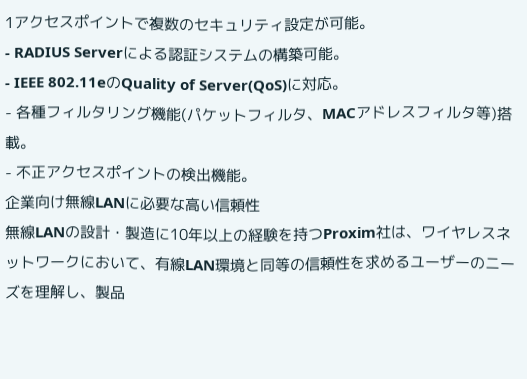1アクセスポイントで複数のセキュリティ設定が可能。
- RADIUS Serverによる認証システムの構築可能。
- IEEE 802.11eのQuality of Server(QoS)に対応。
- 各種フィルタリング機能(パケットフィルタ、MACアドレスフィルタ等)搭載。
- 不正アクセスポイントの検出機能。
企業向け無線LANに必要な高い信頼性
無線LANの設計・製造に10年以上の経験を持つProxim社は、ワイヤレスネットワークにおいて、有線LAN環境と同等の信頼性を求めるユーザーのニーズを理解し、製品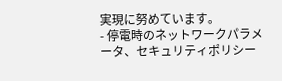実現に努めています。
- 停電時のネットワークパラメータ、セキュリティポリシー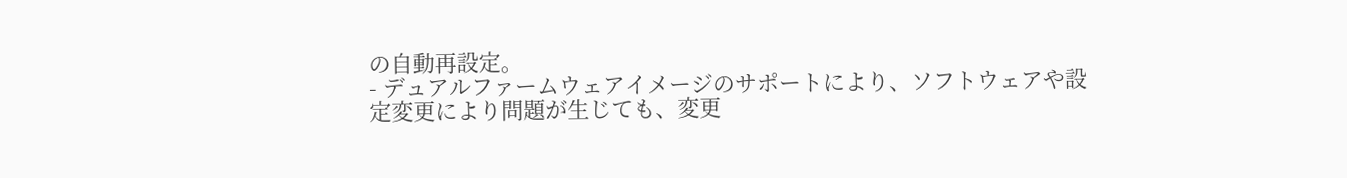の自動再設定。
- デュアルファームウェアイメージのサポートにより、ソフトウェアや設定変更により問題が生じても、変更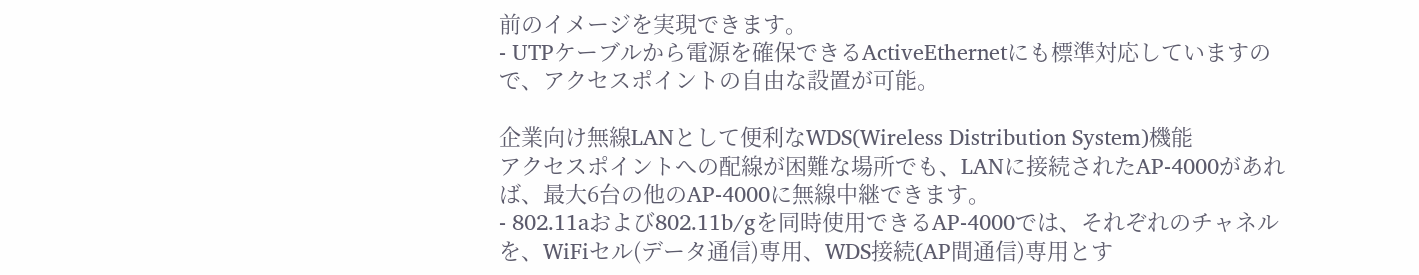前のイメージを実現できます。
- UTPケーブルから電源を確保できるActiveEthernetにも標準対応していますので、アクセスポイントの自由な設置が可能。

企業向け無線LANとして便利なWDS(Wireless Distribution System)機能
アクセスポイントへの配線が困難な場所でも、LANに接続されたAP-4000があれば、最大6台の他のAP-4000に無線中継できます。
- 802.11aおよび802.11b/gを同時使用できるAP-4000では、それぞれのチャネルを、WiFiセル(データ通信)専用、WDS接続(AP間通信)専用とす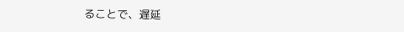ることで、遅延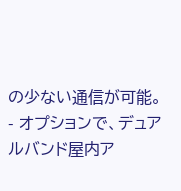の少ない通信が可能。
- オプションで、デュアルバンド屋内ア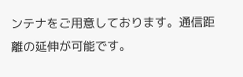ンテナをご用意しております。通信距離の延伸が可能です。